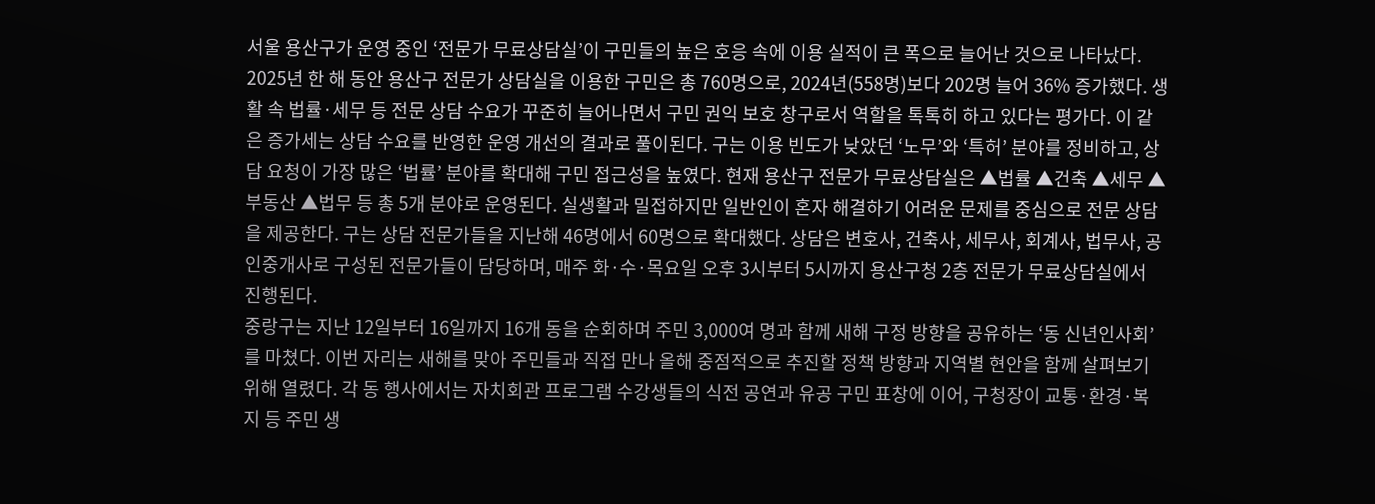서울 용산구가 운영 중인 ‘전문가 무료상담실’이 구민들의 높은 호응 속에 이용 실적이 큰 폭으로 늘어난 것으로 나타났다. 2025년 한 해 동안 용산구 전문가 상담실을 이용한 구민은 총 760명으로, 2024년(558명)보다 202명 늘어 36% 증가했다. 생활 속 법률·세무 등 전문 상담 수요가 꾸준히 늘어나면서 구민 권익 보호 창구로서 역할을 톡톡히 하고 있다는 평가다. 이 같은 증가세는 상담 수요를 반영한 운영 개선의 결과로 풀이된다. 구는 이용 빈도가 낮았던 ‘노무’와 ‘특허’ 분야를 정비하고, 상담 요청이 가장 많은 ‘법률’ 분야를 확대해 구민 접근성을 높였다. 현재 용산구 전문가 무료상담실은 ▲법률 ▲건축 ▲세무 ▲부동산 ▲법무 등 총 5개 분야로 운영된다. 실생활과 밀접하지만 일반인이 혼자 해결하기 어려운 문제를 중심으로 전문 상담을 제공한다. 구는 상담 전문가들을 지난해 46명에서 60명으로 확대했다. 상담은 변호사, 건축사, 세무사, 회계사, 법무사, 공인중개사로 구성된 전문가들이 담당하며, 매주 화·수·목요일 오후 3시부터 5시까지 용산구청 2층 전문가 무료상담실에서 진행된다.
중랑구는 지난 12일부터 16일까지 16개 동을 순회하며 주민 3,000여 명과 함께 새해 구정 방향을 공유하는 ‘동 신년인사회’를 마쳤다. 이번 자리는 새해를 맞아 주민들과 직접 만나 올해 중점적으로 추진할 정책 방향과 지역별 현안을 함께 살펴보기 위해 열렸다. 각 동 행사에서는 자치회관 프로그램 수강생들의 식전 공연과 유공 구민 표창에 이어, 구청장이 교통·환경·복지 등 주민 생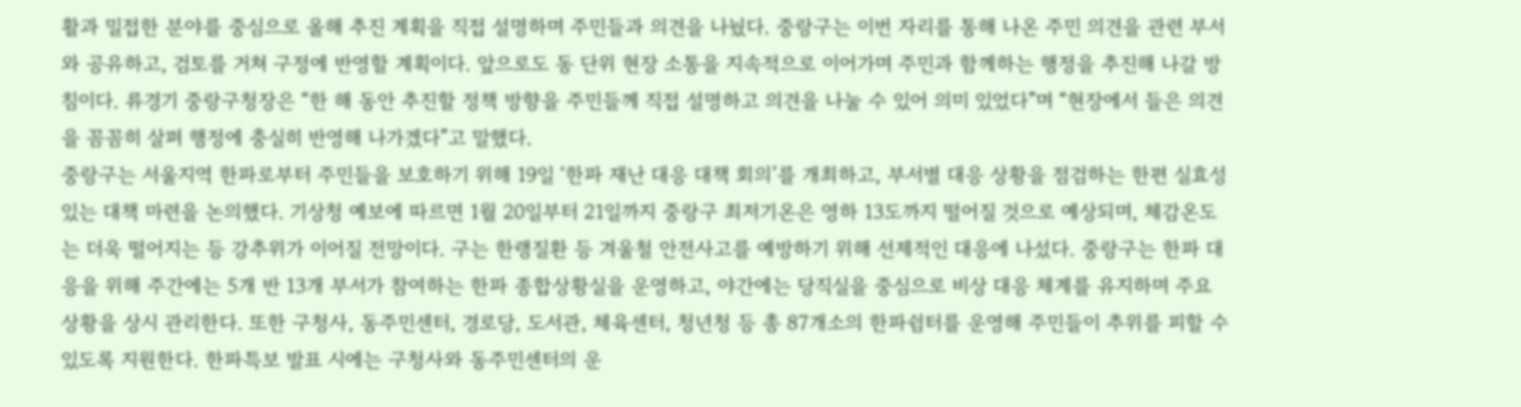활과 밀접한 분야를 중심으로 올해 추진 계획을 직접 설명하며 주민들과 의견을 나눴다. 중랑구는 이번 자리를 통해 나온 주민 의견을 관련 부서와 공유하고, 검토를 거쳐 구정에 반영할 계획이다. 앞으로도 동 단위 현장 소통을 지속적으로 이어가며 주민과 함께하는 행정을 추진해 나갈 방침이다. 류경기 중랑구청장은 “한 해 동안 추진할 정책 방향을 주민들께 직접 설명하고 의견을 나눌 수 있어 의미 있었다”며 “현장에서 들은 의견을 꼼꼼히 살펴 행정에 충실히 반영해 나가겠다”고 말했다.
중랑구는 서울지역 한파로부터 주민들을 보호하기 위해 19일 ‘한파 재난 대응 대책 회의’를 개최하고, 부서별 대응 상황을 점검하는 한편 실효성 있는 대책 마련을 논의했다. 기상청 예보에 따르면 1월 20일부터 21일까지 중랑구 최저기온은 영하 13도까지 떨어질 것으로 예상되며, 체감온도는 더욱 떨어지는 등 강추위가 이어질 전망이다. 구는 한랭질환 등 겨울철 안전사고를 예방하기 위해 선제적인 대응에 나섰다. 중랑구는 한파 대응을 위해 주간에는 5개 반 13개 부서가 참여하는 한파 종합상황실을 운영하고, 야간에는 당직실을 중심으로 비상 대응 체계를 유지하며 주요 상황을 상시 관리한다. 또한 구청사, 동주민센터, 경로당, 도서관, 체육센터, 청년청 등 총 87개소의 한파쉼터를 운영해 주민들이 추위를 피할 수 있도록 지원한다. 한파특보 발표 시에는 구청사와 동주민센터의 운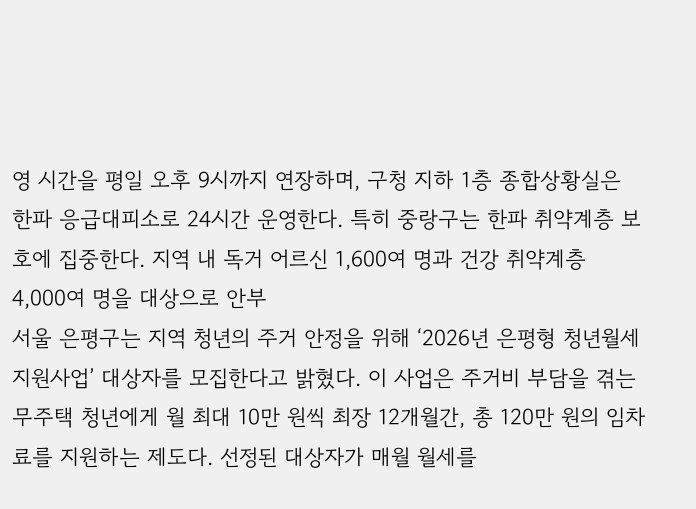영 시간을 평일 오후 9시까지 연장하며, 구청 지하 1층 종합상황실은 한파 응급대피소로 24시간 운영한다. 특히 중랑구는 한파 취약계층 보호에 집중한다. 지역 내 독거 어르신 1,600여 명과 건강 취약계층 4,000여 명을 대상으로 안부
서울 은평구는 지역 청년의 주거 안정을 위해 ‘2026년 은평형 청년월세 지원사업’ 대상자를 모집한다고 밝혔다. 이 사업은 주거비 부담을 겪는 무주택 청년에게 월 최대 10만 원씩 최장 12개월간, 총 120만 원의 임차료를 지원하는 제도다. 선정된 대상자가 매월 월세를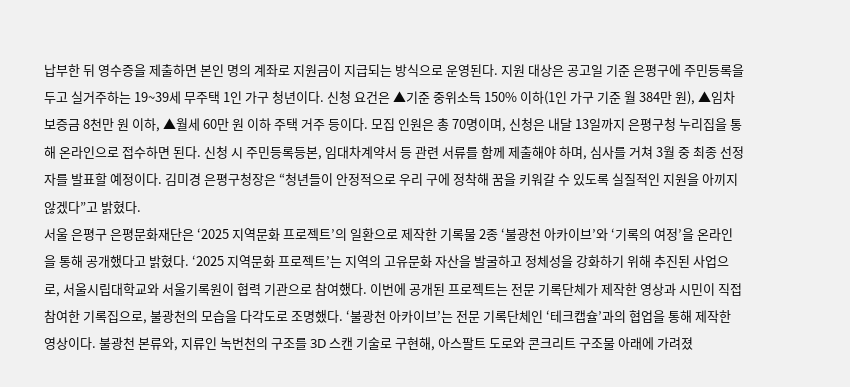납부한 뒤 영수증을 제출하면 본인 명의 계좌로 지원금이 지급되는 방식으로 운영된다. 지원 대상은 공고일 기준 은평구에 주민등록을 두고 실거주하는 19~39세 무주택 1인 가구 청년이다. 신청 요건은 ▲기준 중위소득 150% 이하(1인 가구 기준 월 384만 원), ▲임차보증금 8천만 원 이하, ▲월세 60만 원 이하 주택 거주 등이다. 모집 인원은 총 70명이며, 신청은 내달 13일까지 은평구청 누리집을 통해 온라인으로 접수하면 된다. 신청 시 주민등록등본, 임대차계약서 등 관련 서류를 함께 제출해야 하며, 심사를 거쳐 3월 중 최종 선정자를 발표할 예정이다. 김미경 은평구청장은 “청년들이 안정적으로 우리 구에 정착해 꿈을 키워갈 수 있도록 실질적인 지원을 아끼지 않겠다”고 밝혔다.
서울 은평구 은평문화재단은 ‘2025 지역문화 프로젝트’의 일환으로 제작한 기록물 2종 ‘불광천 아카이브’와 ‘기록의 여정’을 온라인을 통해 공개했다고 밝혔다. ‘2025 지역문화 프로젝트’는 지역의 고유문화 자산을 발굴하고 정체성을 강화하기 위해 추진된 사업으로, 서울시립대학교와 서울기록원이 협력 기관으로 참여했다. 이번에 공개된 프로젝트는 전문 기록단체가 제작한 영상과 시민이 직접 참여한 기록집으로, 불광천의 모습을 다각도로 조명했다. ‘불광천 아카이브’는 전문 기록단체인 ‘테크캡슐’과의 협업을 통해 제작한 영상이다. 불광천 본류와, 지류인 녹번천의 구조를 3D 스캔 기술로 구현해, 아스팔트 도로와 콘크리트 구조물 아래에 가려졌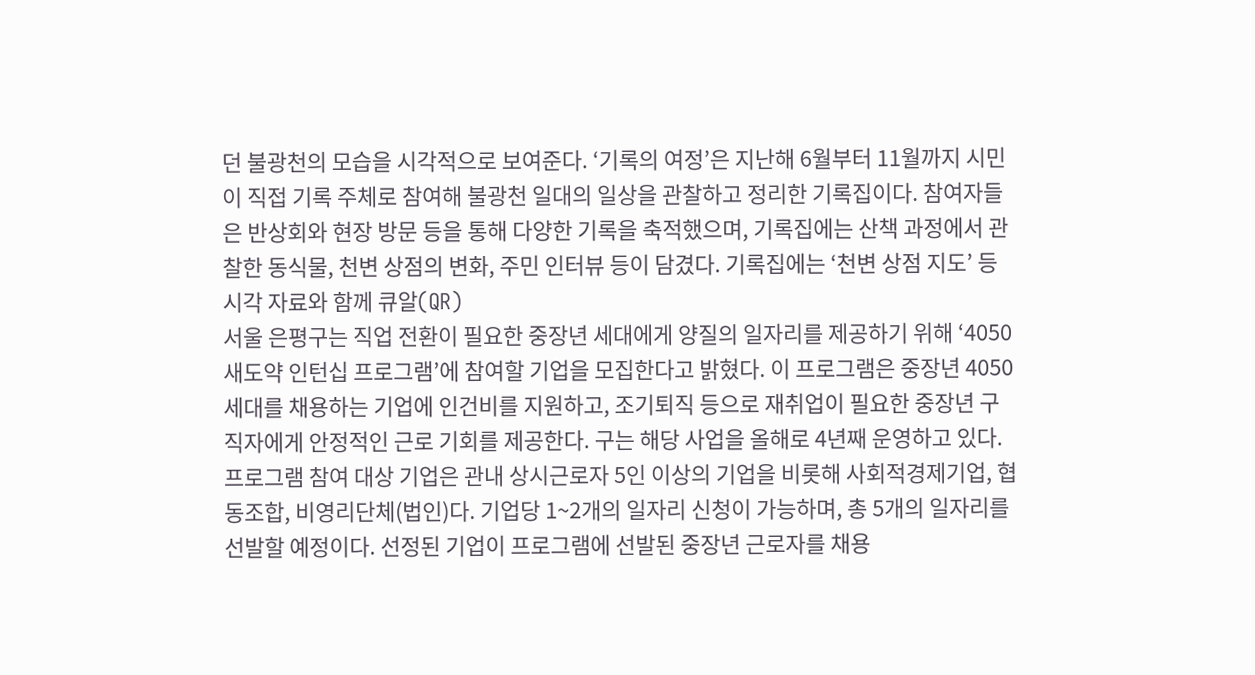던 불광천의 모습을 시각적으로 보여준다. ‘기록의 여정’은 지난해 6월부터 11월까지 시민이 직접 기록 주체로 참여해 불광천 일대의 일상을 관찰하고 정리한 기록집이다. 참여자들은 반상회와 현장 방문 등을 통해 다양한 기록을 축적했으며, 기록집에는 산책 과정에서 관찰한 동식물, 천변 상점의 변화, 주민 인터뷰 등이 담겼다. 기록집에는 ‘천변 상점 지도’ 등 시각 자료와 함께 큐알(QR)
서울 은평구는 직업 전환이 필요한 중장년 세대에게 양질의 일자리를 제공하기 위해 ‘4050 새도약 인턴십 프로그램’에 참여할 기업을 모집한다고 밝혔다. 이 프로그램은 중장년 4050 세대를 채용하는 기업에 인건비를 지원하고, 조기퇴직 등으로 재취업이 필요한 중장년 구직자에게 안정적인 근로 기회를 제공한다. 구는 해당 사업을 올해로 4년째 운영하고 있다. 프로그램 참여 대상 기업은 관내 상시근로자 5인 이상의 기업을 비롯해 사회적경제기업, 협동조합, 비영리단체(법인)다. 기업당 1~2개의 일자리 신청이 가능하며, 총 5개의 일자리를 선발할 예정이다. 선정된 기업이 프로그램에 선발된 중장년 근로자를 채용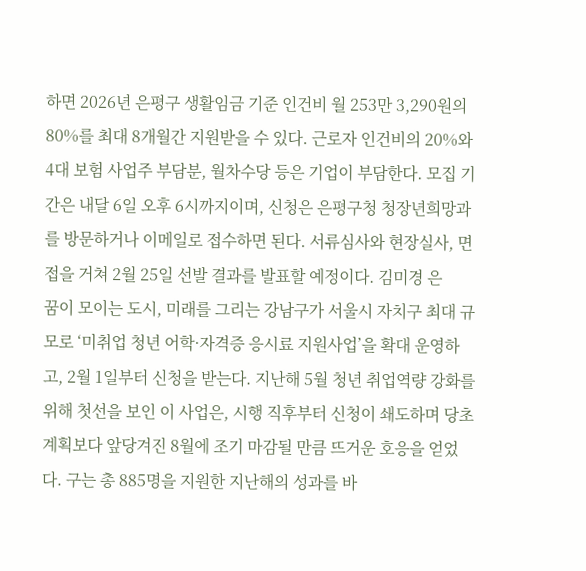하면 2026년 은평구 생활임금 기준 인건비 월 253만 3,290원의 80%를 최대 8개월간 지원받을 수 있다. 근로자 인건비의 20%와 4대 보험 사업주 부담분, 월차수당 등은 기업이 부담한다. 모집 기간은 내달 6일 오후 6시까지이며, 신청은 은평구청 청장년희망과를 방문하거나 이메일로 접수하면 된다. 서류심사와 현장실사, 면접을 거쳐 2월 25일 선발 결과를 발표할 예정이다. 김미경 은
꿈이 모이는 도시, 미래를 그리는 강남구가 서울시 자치구 최대 규모로 ‘미취업 청년 어학·자격증 응시료 지원사업’을 확대 운영하고, 2월 1일부터 신청을 받는다. 지난해 5월 청년 취업역량 강화를 위해 첫선을 보인 이 사업은, 시행 직후부터 신청이 쇄도하며 당초 계획보다 앞당겨진 8월에 조기 마감될 만큼 뜨거운 호응을 얻었다. 구는 총 885명을 지원한 지난해의 성과를 바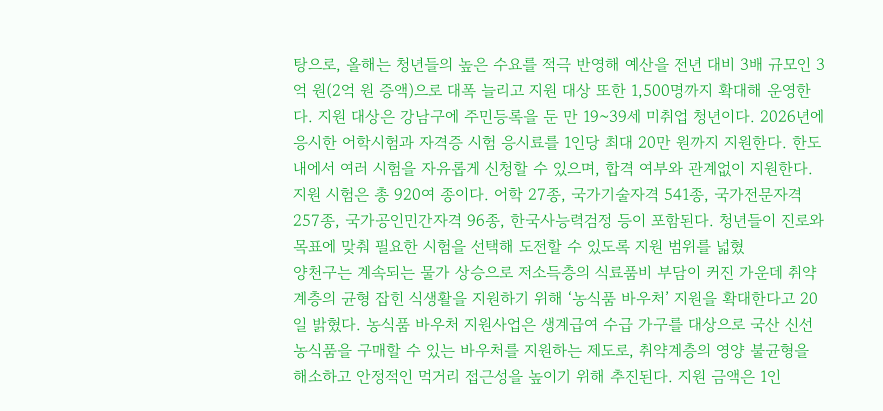탕으로, 올해는 청년들의 높은 수요를 적극 반영해 예산을 전년 대비 3배 규모인 3억 원(2억 원 증액)으로 대폭 늘리고 지원 대상 또한 1,500명까지 확대해 운영한다. 지원 대상은 강남구에 주민등록을 둔 만 19~39세 미취업 청년이다. 2026년에 응시한 어학시험과 자격증 시험 응시료를 1인당 최대 20만 원까지 지원한다. 한도 내에서 여러 시험을 자유롭게 신청할 수 있으며, 합격 여부와 관계없이 지원한다. 지원 시험은 총 920여 종이다. 어학 27종, 국가기술자격 541종, 국가전문자격 257종, 국가공인민간자격 96종, 한국사능력검정 등이 포함된다. 청년들이 진로와 목표에 맞춰 필요한 시험을 선택해 도전할 수 있도록 지원 범위를 넓혔
양천구는 계속되는 물가 상승으로 저소득층의 식료품비 부담이 커진 가운데 취약계층의 균형 잡힌 식생활을 지원하기 위해 ‘농식품 바우처’ 지원을 확대한다고 20일 밝혔다. 농식품 바우처 지원사업은 생계급여 수급 가구를 대상으로 국산 신선 농식품을 구매할 수 있는 바우처를 지원하는 제도로, 취약계층의 영양 불균형을 해소하고 안정적인 먹거리 접근성을 높이기 위해 추진된다. 지원 금액은 1인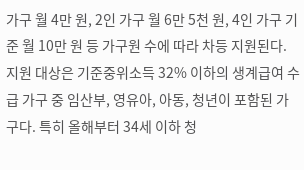가구 월 4만 원, 2인 가구 월 6만 5천 원, 4인 가구 기준 월 10만 원 등 가구원 수에 따라 차등 지원된다. 지원 대상은 기준중위소득 32% 이하의 생계급여 수급 가구 중 임산부, 영유아, 아동, 청년이 포함된 가구다. 특히 올해부터 34세 이하 청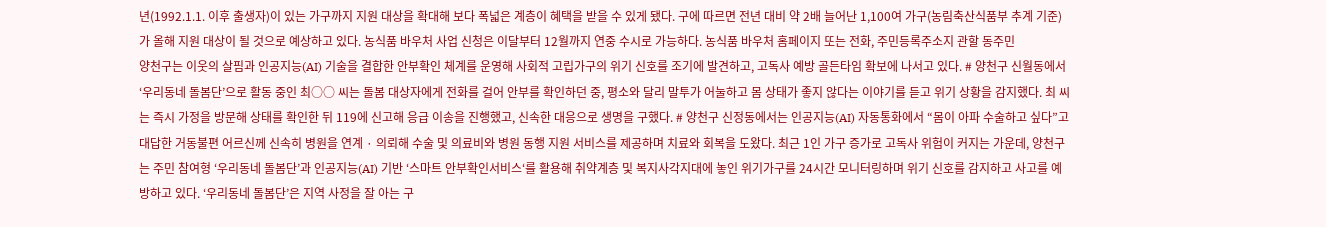년(1992.1.1. 이후 출생자)이 있는 가구까지 지원 대상을 확대해 보다 폭넓은 계층이 혜택을 받을 수 있게 됐다. 구에 따르면 전년 대비 약 2배 늘어난 1,100여 가구(농림축산식품부 추계 기준)가 올해 지원 대상이 될 것으로 예상하고 있다. 농식품 바우처 사업 신청은 이달부터 12월까지 연중 수시로 가능하다. 농식품 바우처 홈페이지 또는 전화, 주민등록주소지 관할 동주민
양천구는 이웃의 살핌과 인공지능(AI) 기술을 결합한 안부확인 체계를 운영해 사회적 고립가구의 위기 신호를 조기에 발견하고, 고독사 예방 골든타임 확보에 나서고 있다. # 양천구 신월동에서 ‘우리동네 돌봄단’으로 활동 중인 최○○ 씨는 돌봄 대상자에게 전화를 걸어 안부를 확인하던 중, 평소와 달리 말투가 어눌하고 몸 상태가 좋지 않다는 이야기를 듣고 위기 상황을 감지했다. 최 씨는 즉시 가정을 방문해 상태를 확인한 뒤 119에 신고해 응급 이송을 진행했고, 신속한 대응으로 생명을 구했다. # 양천구 신정동에서는 인공지능(AI) 자동통화에서 “몸이 아파 수술하고 싶다”고 대답한 거동불편 어르신께 신속히 병원을 연계 · 의뢰해 수술 및 의료비와 병원 동행 지원 서비스를 제공하며 치료와 회복을 도왔다. 최근 1인 가구 증가로 고독사 위험이 커지는 가운데, 양천구는 주민 참여형 ‘우리동네 돌봄단’과 인공지능(AI) 기반 ‘스마트 안부확인서비스‘를 활용해 취약계층 및 복지사각지대에 놓인 위기가구를 24시간 모니터링하며 위기 신호를 감지하고 사고를 예방하고 있다. ‘우리동네 돌봄단’은 지역 사정을 잘 아는 구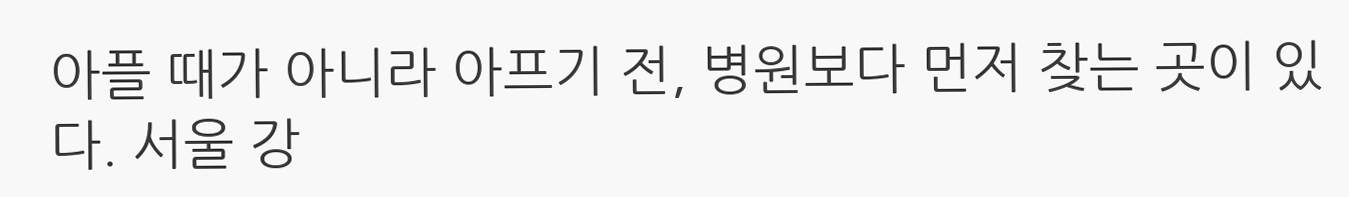아플 때가 아니라 아프기 전, 병원보다 먼저 찾는 곳이 있다. 서울 강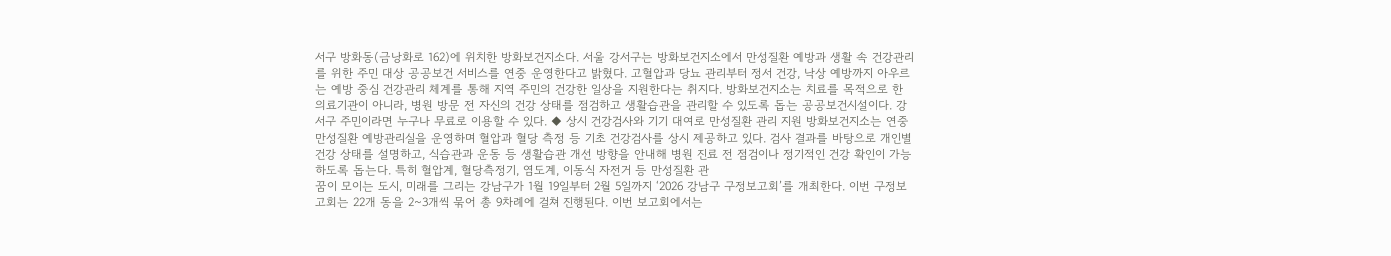서구 방화동(금낭화로 162)에 위치한 방화보건지소다. 서울 강서구는 방화보건지소에서 만성질환 예방과 생활 속 건강관리를 위한 주민 대상 공공보건 서비스를 연중 운영한다고 밝혔다. 고혈압과 당뇨 관리부터 정서 건강, 낙상 예방까지 아우르는 예방 중심 건강관리 체계를 통해 지역 주민의 건강한 일상을 지원한다는 취지다. 방화보건지소는 치료를 목적으로 한 의료기관이 아니라, 병원 방문 전 자신의 건강 상태를 점검하고 생활습관을 관리할 수 있도록 돕는 공공보건시설이다. 강서구 주민이라면 누구나 무료로 이용할 수 있다. ◆ 상시 건강검사와 기기 대여로 만성질환 관리 지원 방화보건지소는 연중 만성질환 예방관리실을 운영하며 혈압과 혈당 측정 등 기초 건강검사를 상시 제공하고 있다. 검사 결과를 바탕으로 개인별 건강 상태를 설명하고, 식습관과 운동 등 생활습관 개선 방향을 안내해 병원 진료 전 점검이나 정기적인 건강 확인이 가능하도록 돕는다. 특히 혈압계, 혈당측정기, 염도계, 이동식 자전거 등 만성질환 관
꿈이 모이는 도시, 미래를 그리는 강남구가 1월 19일부터 2월 5일까지 ‘2026 강남구 구정보고회’를 개최한다. 이번 구정보고회는 22개 동을 2~3개씩 묶어 총 9차례에 걸쳐 진행된다. 이번 보고회에서는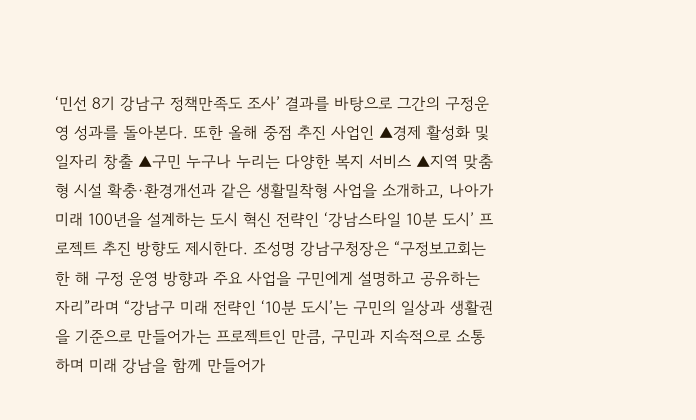‘민선 8기 강남구 정책만족도 조사’ 결과를 바탕으로 그간의 구정운영 성과를 돌아본다. 또한 올해 중점 추진 사업인 ▲경제 활성화 및 일자리 창출 ▲구민 누구나 누리는 다양한 복지 서비스 ▲지역 맞춤형 시설 확충·환경개선과 같은 생활밀착형 사업을 소개하고, 나아가 미래 100년을 설계하는 도시 혁신 전략인 ‘강남스타일 10분 도시’ 프로젝트 추진 방향도 제시한다. 조성명 강남구청장은 “구정보고회는 한 해 구정 운영 방향과 주요 사업을 구민에게 설명하고 공유하는 자리”라며 “강남구 미래 전략인 ‘10분 도시’는 구민의 일상과 생활권을 기준으로 만들어가는 프로젝트인 만큼, 구민과 지속적으로 소통하며 미래 강남을 함께 만들어가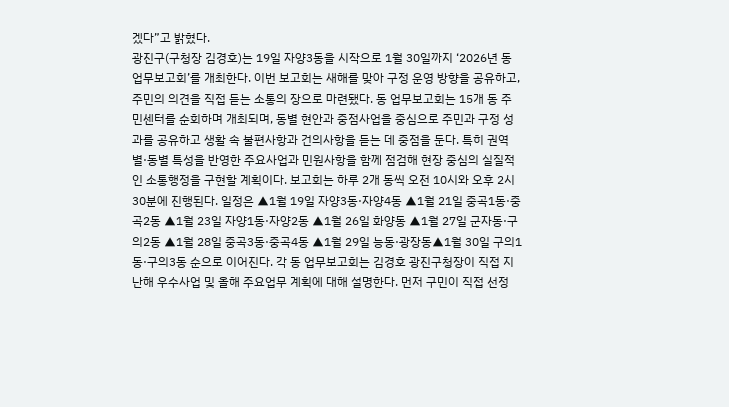겠다”고 밝혔다.
광진구(구청장 김경호)는 19일 자양3동을 시작으로 1월 30일까지 ‘2026년 동 업무보고회’를 개최한다. 이번 보고회는 새해를 맞아 구정 운영 방향을 공유하고, 주민의 의견을 직접 듣는 소통의 장으로 마련됐다. 동 업무보고회는 15개 동 주민센터를 순회하며 개최되며, 동별 현안과 중점사업을 중심으로 주민과 구정 성과를 공유하고 생활 속 불편사항과 건의사항을 듣는 데 중점을 둔다. 특히 권역별·동별 특성을 반영한 주요사업과 민원사항을 함께 점검해 현장 중심의 실질적인 소통행정을 구현할 계획이다. 보고회는 하루 2개 동씩 오전 10시와 오후 2시 30분에 진행된다. 일정은 ▲1월 19일 자양3동·자양4동 ▲1월 21일 중곡1동·중곡2동 ▲1월 23일 자양1동·자양2동 ▲1월 26일 화양동 ▲1월 27일 군자동·구의2동 ▲1월 28일 중곡3동·중곡4동 ▲1월 29일 능동·광장동▲1월 30일 구의1동·구의3동 순으로 이어진다. 각 동 업무보고회는 김경호 광진구청장이 직접 지난해 우수사업 및 올해 주요업무 계획에 대해 설명한다. 먼저 구민이 직접 선정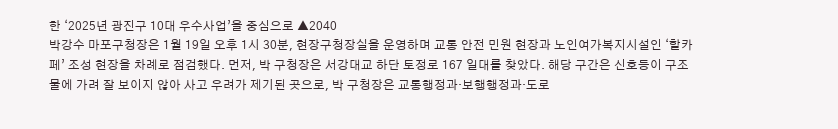한 ‘2025년 광진구 10대 우수사업’을 중심으로 ▲2040
박강수 마포구청장은 1월 19일 오후 1시 30분, 현장구청장실을 운영하며 교통 안전 민원 현장과 노인여가복지시설인 ‘할카페’ 조성 현장을 차례로 점검했다. 먼저, 박 구청장은 서강대교 하단 토정로 167 일대를 찾았다. 해당 구간은 신호등이 구조물에 가려 잘 보이지 않아 사고 우려가 제기된 곳으로, 박 구청장은 교통행정과·보행행정과·도로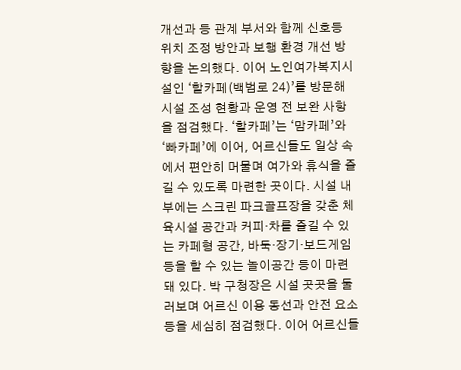개선과 등 관계 부서와 함께 신호등 위치 조정 방안과 보행 환경 개선 방향을 논의했다. 이어 노인여가복지시설인 ‘할카페(백범로 24)’를 방문해 시설 조성 현황과 운영 전 보완 사항을 점검했다. ‘할카페’는 ‘맘카페’와 ‘빠카페’에 이어, 어르신들도 일상 속에서 편안히 머물며 여가와 휴식을 즐길 수 있도록 마련한 곳이다. 시설 내부에는 스크린 파크골프장을 갖춘 체육시설 공간과 커피·차를 즐길 수 있는 카페형 공간, 바둑·장기·보드게임 등을 할 수 있는 놀이공간 등이 마련돼 있다. 박 구청장은 시설 곳곳을 둘러보며 어르신 이용 동선과 안전 요소 등을 세심히 점검했다. 이어 어르신들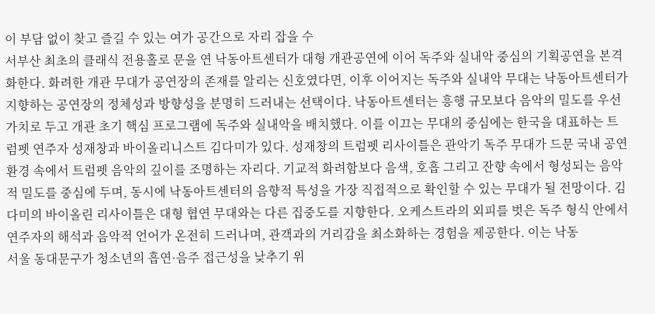이 부담 없이 찾고 즐길 수 있는 여가 공간으로 자리 잡을 수
서부산 최초의 클래식 전용홀로 문을 연 낙동아트센터가 대형 개관공연에 이어 독주와 실내악 중심의 기획공연을 본격화한다. 화려한 개관 무대가 공연장의 존재를 알리는 신호였다면, 이후 이어지는 독주와 실내악 무대는 낙동아트센터가 지향하는 공연장의 정체성과 방향성을 분명히 드러내는 선택이다. 낙동아트센터는 흥행 규모보다 음악의 밀도를 우선 가치로 두고 개관 초기 핵심 프로그램에 독주와 실내악을 배치했다. 이를 이끄는 무대의 중심에는 한국을 대표하는 트럼펫 연주자 성재창과 바이올리니스트 김다미가 있다. 성재창의 트럼펫 리사이틀은 관악기 독주 무대가 드문 국내 공연 환경 속에서 트럼펫 음악의 깊이를 조명하는 자리다. 기교적 화려함보다 음색, 호흡 그리고 잔향 속에서 형성되는 음악적 밀도를 중심에 두며, 동시에 낙동아트센터의 음향적 특성을 가장 직접적으로 확인할 수 있는 무대가 될 전망이다. 김다미의 바이올린 리사이틀은 대형 협연 무대와는 다른 집중도를 지향한다. 오케스트라의 외피를 벗은 독주 형식 안에서 연주자의 해석과 음악적 언어가 온전히 드러나며, 관객과의 거리감을 최소화하는 경험을 제공한다. 이는 낙동
서울 동대문구가 청소년의 흡연·음주 접근성을 낮추기 위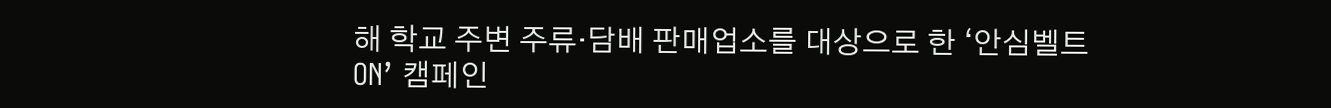해 학교 주변 주류·담배 판매업소를 대상으로 한 ‘안심벨트 ON’ 캠페인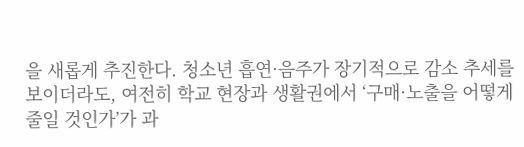을 새롭게 추진한다. 청소년 흡연·음주가 장기적으로 감소 추세를 보이더라도, 여전히 학교 현장과 생활권에서 ‘구매·노출을 어떻게 줄일 것인가’가 과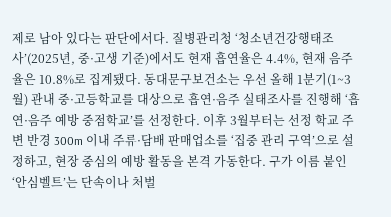제로 남아 있다는 판단에서다. 질병관리청 ‘청소년건강행태조사’(2025년, 중·고생 기준)에서도 현재 흡연율은 4.4%, 현재 음주율은 10.8%로 집계됐다. 동대문구보건소는 우선 올해 1분기(1~3월) 관내 중·고등학교를 대상으로 흡연·음주 실태조사를 진행해 ‘흡연·음주 예방 중점학교’를 선정한다. 이후 3월부터는 선정 학교 주변 반경 300m 이내 주류·담배 판매업소를 ‘집중 관리 구역’으로 설정하고, 현장 중심의 예방 활동을 본격 가동한다. 구가 이름 붙인 ‘안심벨트’는 단속이나 처벌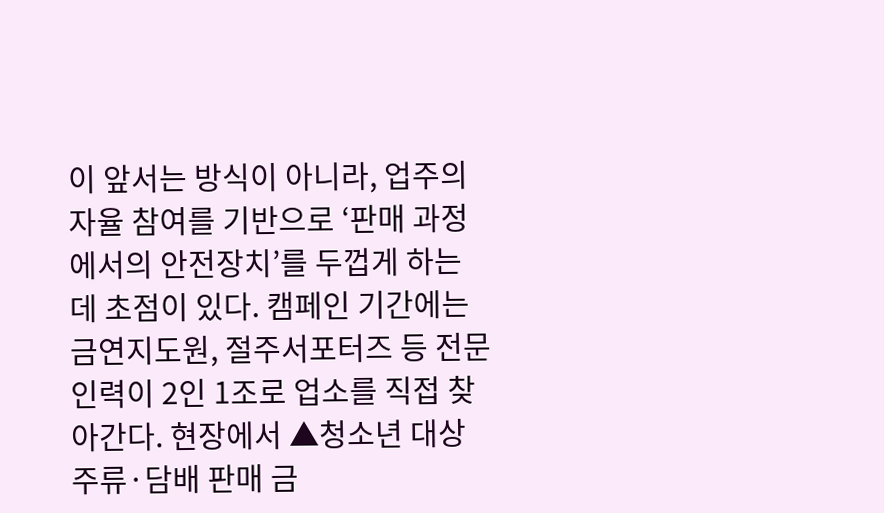이 앞서는 방식이 아니라, 업주의 자율 참여를 기반으로 ‘판매 과정에서의 안전장치’를 두껍게 하는 데 초점이 있다. 캠페인 기간에는 금연지도원, 절주서포터즈 등 전문 인력이 2인 1조로 업소를 직접 찾아간다. 현장에서 ▲청소년 대상 주류·담배 판매 금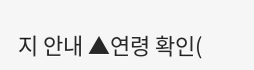지 안내 ▲연령 확인(